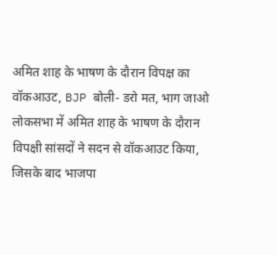अमित शाह के भाषण के दौरान विपक्ष का वॉकआउट, BJP बोली- डरो मत, भाग जाओ
लोकसभा में अमित शाह के भाषण के दौरान विपक्षी सांसदों ने सदन से वॉकआउट किया, जिसके बाद भाजपा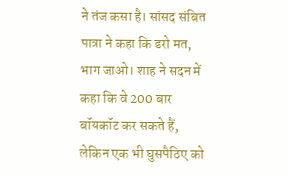ने तंज कसा है। सांसद संबित पात्रा ने कहा कि डरो मत, भाग जाओ। शाह ने सदन में कहा कि वे 200 बार बॉयकॉट कर सकते हैं, लेकिन एक भी घुसपैठिए को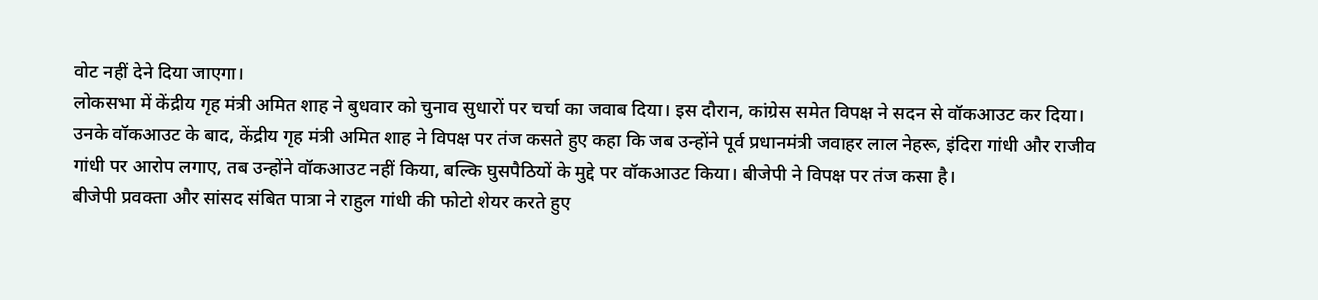वोट नहीं देने दिया जाएगा।
लोकसभा में केंद्रीय गृह मंत्री अमित शाह ने बुधवार को चुनाव सुधारों पर चर्चा का जवाब दिया। इस दौरान, कांग्रेस समेत विपक्ष ने सदन से वॉकआउट कर दिया। उनके वॉकआउट के बाद, केंद्रीय गृह मंत्री अमित शाह ने विपक्ष पर तंज कसते हुए कहा कि जब उन्होंने पूर्व प्रधानमंत्री जवाहर लाल नेहरू, इंदिरा गांधी और राजीव गांधी पर आरोप लगाए, तब उन्होंने वॉकआउट नहीं किया, बल्कि घुसपैठियों के मुद्दे पर वॉकआउट किया। बीजेपी ने विपक्ष पर तंज कसा है।
बीजेपी प्रवक्ता और सांसद संबित पात्रा ने राहुल गांधी की फोटो शेयर करते हुए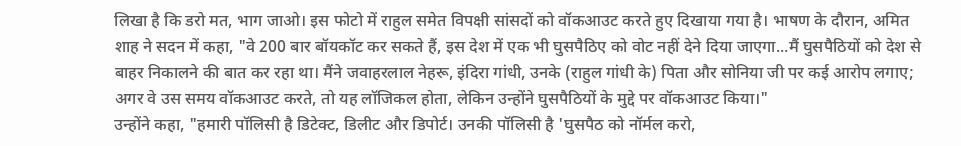लिखा है कि डरो मत, भाग जाओ। इस फोटो में राहुल समेत विपक्षी सांसदों को वॉकआउट करते हुए दिखाया गया है। भाषण के दौरान, अमित शाह ने सदन में कहा, "वे 200 बार बॉयकॉट कर सकते हैं, इस देश में एक भी घुसपैठिए को वोट नहीं देने दिया जाएगा...मैं घुसपैठियों को देश से बाहर निकालने की बात कर रहा था। मैंने जवाहरलाल नेहरू, इंदिरा गांधी, उनके (राहुल गांधी के) पिता और सोनिया जी पर कई आरोप लगाए; अगर वे उस समय वॉकआउट करते, तो यह लॉजिकल होता, लेकिन उन्होंने घुसपैठियों के मुद्दे पर वॉकआउट किया।"
उन्होंने कहा, "हमारी पॉलिसी है डिटेक्ट, डिलीट और डिपोर्ट। उनकी पॉलिसी है 'घुसपैठ को नॉर्मल करो,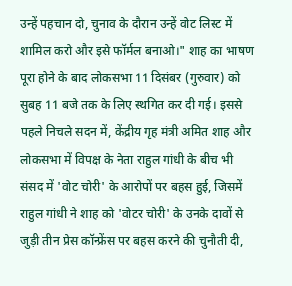उन्हें पहचान दो, चुनाव के दौरान उन्हें वोट लिस्ट में शामिल करो और इसे फॉर्मल बनाओ।" शाह का भाषण पूरा होने के बाद लोकसभा 11 दिसंबर (गुरुवार) को सुबह 11 बजे तक के लिए स्थगित कर दी गई। इससे पहले निचले सदन में, केंद्रीय गृह मंत्री अमित शाह और लोकसभा में विपक्ष के नेता राहुल गांधी के बीच भी संसद में 'वोट चोरी' के आरोपों पर बहस हुई, जिसमें राहुल गांधी ने शाह को 'वोटर चोरी' के उनके दावों से जुड़ी तीन प्रेस कॉन्फ्रेंस पर बहस करने की चुनौती दी,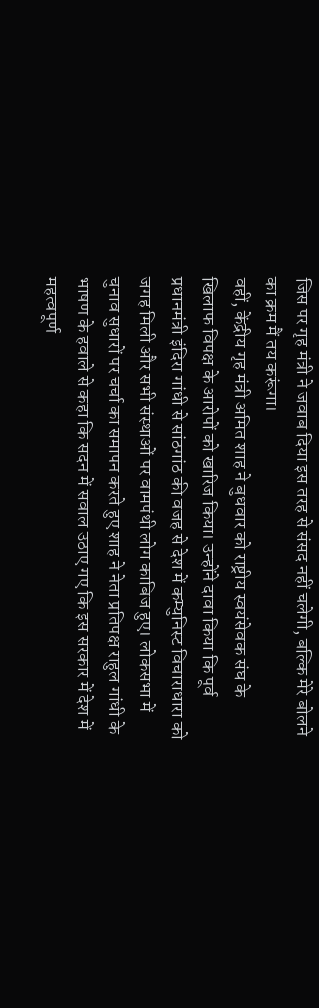जिस पर गृह मंत्री ने जवाब दिया इस तरह से संसद नहीं चलेगी, बल्कि मेरे बोलने का क्रम मैं तय करूंगा।
वहीं, केंद्रीय गृह मंत्री अमित शाह ने बुधवार को राष्ट्रीय स्वयंसेवक संघ के खिलाफ विपक्ष के आरोपों को खारिज किया। उन्होंने दावा किया कि पूर्व प्रधानमंत्री इंदिरा गांधी से सांठगांठ की वजह से देश में कम्युनिस्ट विचाराधारा को जगह मिली और सभी संस्थाओं पर वामपंथी लोग काबिज हुए। लोकसभा में चुनाव सुधारों पर चर्चा का समापन करते हुए शाह ने नेता प्रतिपक्ष राहुल गांधी के भाषण के हवाले से कहा कि सदन में सवाल उठाए गए कि इस सरकार में देश में महत्वपूर्ण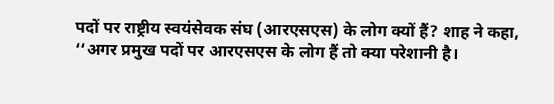पदों पर राष्ट्रीय स्वयंसेवक संघ (आरएसएस) के लोग क्यों हैं? शाह ने कहा, ‘‘अगर प्रमुख पदों पर आरएसएस के लोग हैं तो क्या परेशानी है।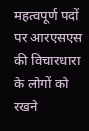महत्वपूर्ण पदों पर आरएसएस की विचारधारा के लोगों को रखने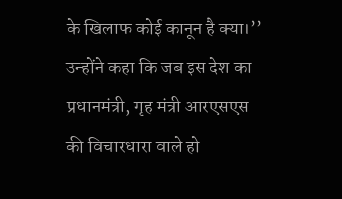के खिलाफ कोई कानून है क्या।’’ उन्होंने कहा कि जब इस देश का प्रधानमंत्री, गृह मंत्री आरएसएस की विचारधारा वाले हो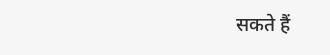सकते हैं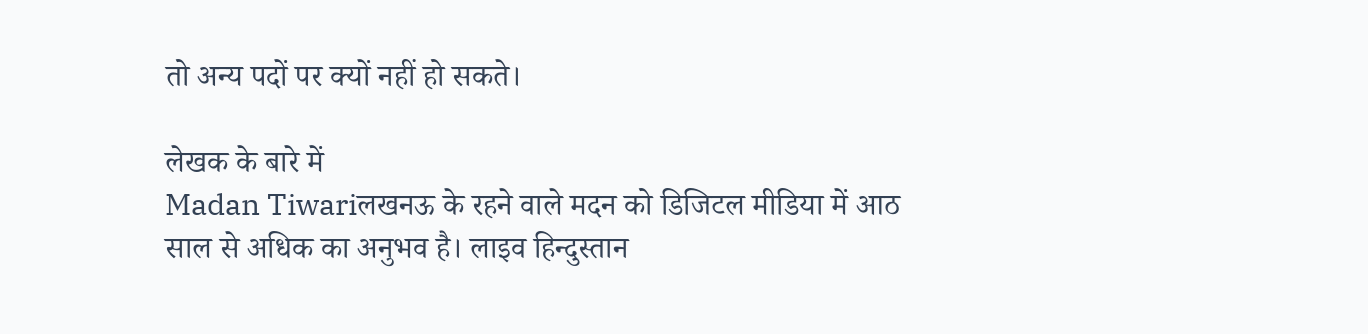तो अन्य पदों पर क्यों नहीं हो सकते।

लेखक के बारे में
Madan Tiwariलखनऊ के रहने वाले मदन को डिजिटल मीडिया में आठ साल से अधिक का अनुभव है। लाइव हिन्दुस्तान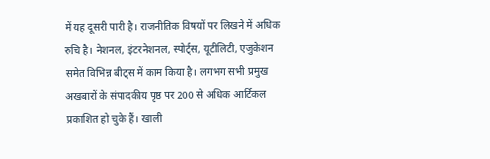में यह दूसरी पारी है। राजनीतिक विषयों पर लिखने में अधिक रुचि है। नेशनल, इंटरनेशनल, स्पोर्ट्स, यूटीलिटी, एजुकेशन समेत विभिन्न बीट्स में काम किया है। लगभग सभी प्रमुख अखबारों के संपादकीय पृष्ठ पर 200 से अधिक आर्टिकल प्रकाशित हो चुके हैं। खाली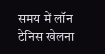समय में लॉन टेनिस खेलना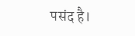पसंद है।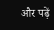और पढ़ें